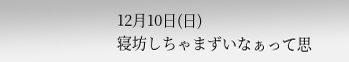12月10日(日)
寝坊しちゃまずいなぁって思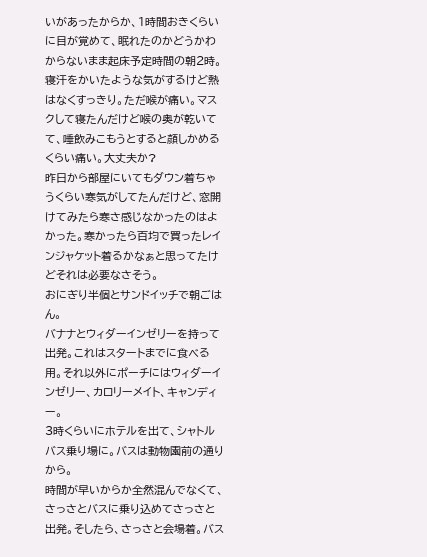いがあったからか、1時間おきくらいに目が覚めて、眠れたのかどうかわからないまま起床予定時間の朝2時。
寝汗をかいたような気がするけど熱はなくすっきり。ただ喉が痛い。マスクして寝たんだけど喉の奥が乾いてて、唾飲みこもうとすると顏しかめるくらい痛い。大丈夫か?
昨日から部屋にいてもダウン着ちゃうくらい寒気がしてたんだけど、窓開けてみたら寒さ感じなかったのはよかった。寒かったら百均で買ったレインジャケット着るかなぁと思ってたけどそれは必要なさそう。
おにぎり半個とサンドイッチで朝ごはん。
バナナとウィダーインゼリーを持って出発。これはスタートまでに食べる用。それ以外にポーチにはウィダーインゼリー、カロリーメイト、キャンディー。
3時くらいにホテルを出て、シャトルバス乗り場に。バスは動物園前の通りから。
時間が早いからか全然混んでなくて、さっさとバスに乗り込めてさっさと出発。そしたら、さっさと会場着。バス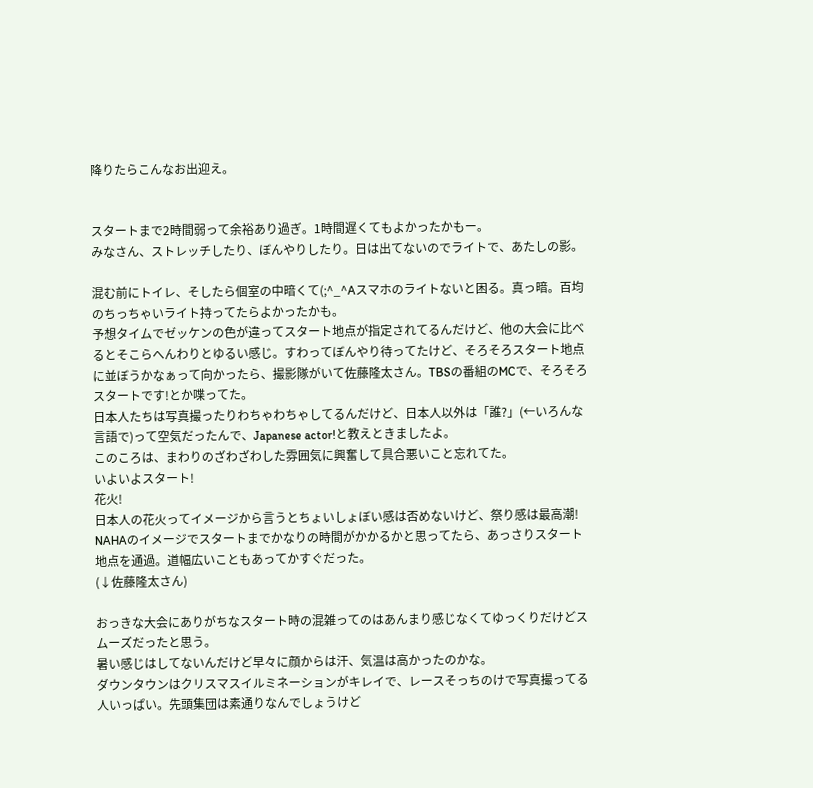降りたらこんなお出迎え。


スタートまで2時間弱って余裕あり過ぎ。1時間遅くてもよかったかもー。
みなさん、ストレッチしたり、ぼんやりしたり。日は出てないのでライトで、あたしの影。

混む前にトイレ、そしたら個室の中暗くて(;^_^Aスマホのライトないと困る。真っ暗。百均のちっちゃいライト持ってたらよかったかも。
予想タイムでゼッケンの色が違ってスタート地点が指定されてるんだけど、他の大会に比べるとそこらへんわりとゆるい感じ。すわってぼんやり待ってたけど、そろそろスタート地点に並ぼうかなぁって向かったら、撮影隊がいて佐藤隆太さん。TBSの番組のMCで、そろそろスタートです!とか喋ってた。
日本人たちは写真撮ったりわちゃわちゃしてるんだけど、日本人以外は「誰?」(←いろんな言語で)って空気だったんで、Japanese actor!と教えときましたよ。
このころは、まわりのざわざわした雰囲気に興奮して具合悪いこと忘れてた。
いよいよスタート!
花火!
日本人の花火ってイメージから言うとちょいしょぼい感は否めないけど、祭り感は最高潮!
NAHAのイメージでスタートまでかなりの時間がかかるかと思ってたら、あっさりスタート地点を通過。道幅広いこともあってかすぐだった。
(↓佐藤隆太さん)

おっきな大会にありがちなスタート時の混雑ってのはあんまり感じなくてゆっくりだけどスムーズだったと思う。
暑い感じはしてないんだけど早々に顔からは汗、気温は高かったのかな。
ダウンタウンはクリスマスイルミネーションがキレイで、レースそっちのけで写真撮ってる人いっぱい。先頭集団は素通りなんでしょうけど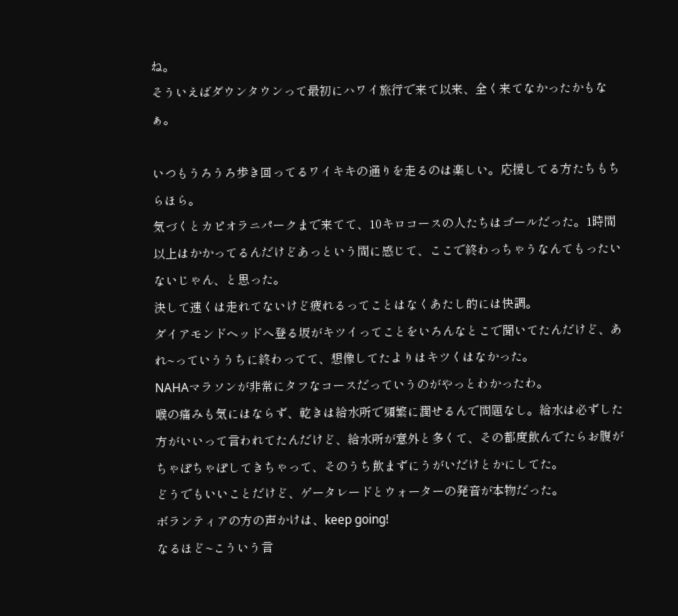ね。
そういえばダウンタウンって最初にハワイ旅行で来て以来、全く来てなかったかもなぁ。

いつもうろうろ歩き回ってるワイキキの通りを走るのは楽しい。応援してる方たちもちらほら。
気づくとカピオラニパークまで来てて、10キロコースの人たちはゴールだった。1時間以上はかかってるんだけどあっという間に感じて、ここで終わっちゃうなんてもったいないじゃん、と思った。
決して速くは走れてないけど疲れるってことはなくあたし的には快調。
ダイアモンドヘッドへ登る坂がキツイってことをいろんなとこで聞いてたんだけど、あれ~っていううちに終わってて、想像してたよりはキツくはなかった。
NAHAマラソンが非常にタフなコースだっていうのがやっとわかったわ。
喉の痛みも気にはならず、乾きは給水所で頻繁に潤せるんで問題なし。給水は必ずした方がいいって言われてたんだけど、給水所が意外と多くて、その都度飲んでたらお腹がちゃぽちゃぽしてきちゃって、そのうち飲まずにうがいだけとかにしてた。
どうでもいいことだけど、ゲータレードとウォーターの発音が本物だった。
ボランティアの方の声かけは、keep going!
なるほど~こういう言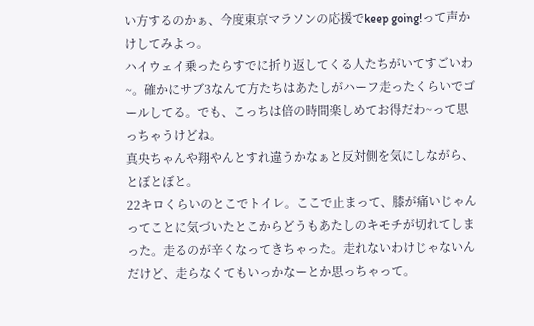い方するのかぁ、今度東京マラソンの応援でkeep going!って声かけしてみよっ。
ハイウェイ乗ったらすでに折り返してくる人たちがいてすごいわ~。確かにサブ3なんて方たちはあたしがハーフ走ったくらいでゴールしてる。でも、こっちは倍の時間楽しめてお得だわ~って思っちゃうけどね。
真央ちゃんや翔やんとすれ違うかなぁと反対側を気にしながら、とぼとぼと。
22キロくらいのとこでトイレ。ここで止まって、膝が痛いじゃんってことに気づいたとこからどうもあたしのキモチが切れてしまった。走るのが辛くなってきちゃった。走れないわけじゃないんだけど、走らなくてもいっかなーとか思っちゃって。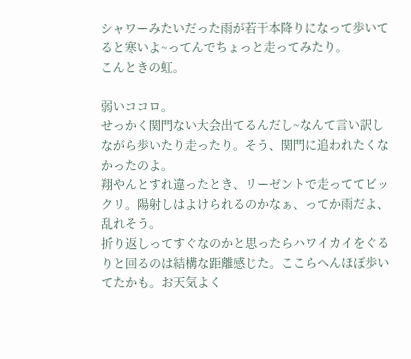シャワーみたいだった雨が若干本降りになって歩いてると寒いよ~ってんでちょっと走ってみたり。
こんときの虹。

弱いココロ。
せっかく関門ない大会出てるんだし~なんて言い訳しながら歩いたり走ったり。そう、関門に追われたくなかったのよ。
翔やんとすれ違ったとき、リーゼントで走っててビックリ。陽射しはよけられるのかなぁ、ってか雨だよ、乱れそう。
折り返しってすぐなのかと思ったらハワイカイをぐるりと回るのは結構な距離感じた。ここらへんほぼ歩いてたかも。お天気よく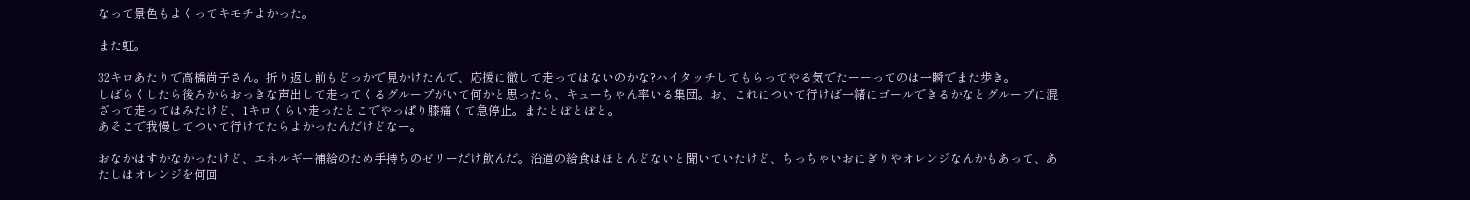なって景色もよくってキモチよかった。

また虹。

32キロあたりで高橋尚子さん。折り返し前もどっかで見かけたんで、応援に徹して走ってはないのかな?ハイタッチしてもらってやる気でたーーってのは一瞬でまた歩き。
しばらくしたら後ろからおっきな声出して走ってくるグループがいて何かと思ったら、キューちゃん率いる集団。お、これについて行けば一緒にゴールできるかなとグループに混ざって走ってはみたけど、1キロくらい走ったとこでやっぱり膝痛くて急停止。またとぼとぼと。
あそこで我慢してついて行けてたらよかったんだけどなー。

おなかはすかなかったけど、エネルギー補給のため手持ちのゼリーだけ飲んだ。沿道の給食はほとんどないと聞いていたけど、ちっちゃいおにぎりやオレンジなんかもあって、あたしはオレンジを何回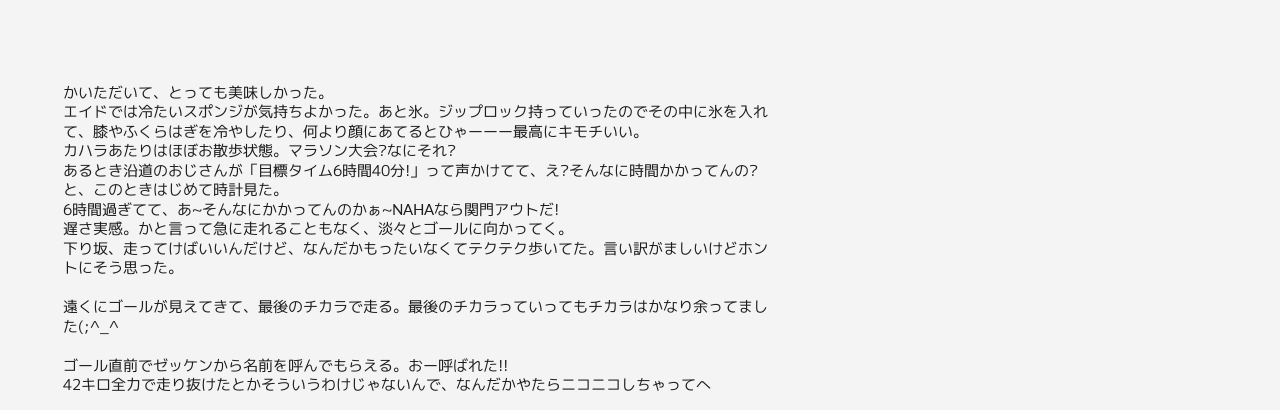かいただいて、とっても美味しかった。
エイドでは冷たいスポンジが気持ちよかった。あと氷。ジップロック持っていったのでその中に氷を入れて、膝やふくらはぎを冷やしたり、何より顔にあてるとひゃーーー最高にキモチいい。
カハラあたりはほぼお散歩状態。マラソン大会?なにそれ?
あるとき沿道のおじさんが「目標タイム6時間40分!」って声かけてて、え?そんなに時間かかってんの?と、このときはじめて時計見た。
6時間過ぎてて、あ~そんなにかかってんのかぁ~NAHAなら関門アウトだ!
遅さ実感。かと言って急に走れることもなく、淡々とゴールに向かってく。
下り坂、走ってけばいいんだけど、なんだかもったいなくてテクテク歩いてた。言い訳がましいけどホントにそう思った。

遠くにゴールが見えてきて、最後のチカラで走る。最後のチカラっていってもチカラはかなり余ってました(;^_^

ゴール直前でゼッケンから名前を呼んでもらえる。おー呼ばれた!!
42キロ全力で走り抜けたとかそういうわけじゃないんで、なんだかやたらニコニコしちゃってへ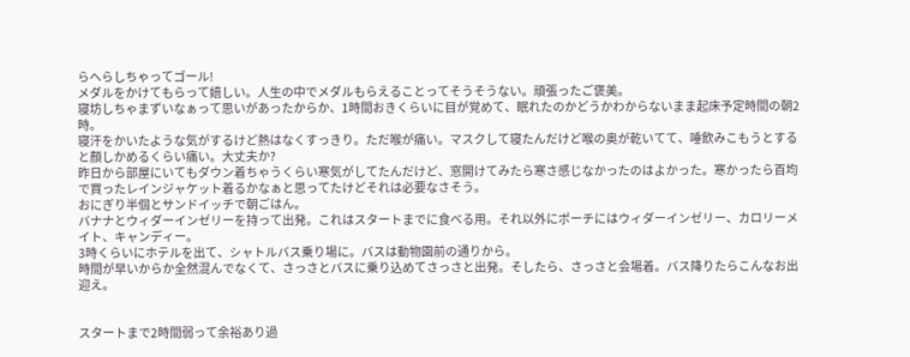らへらしちゃってゴール!
メダルをかけてもらって嬉しい。人生の中でメダルもらえることってそうそうない。頑張ったご褒美。
寝坊しちゃまずいなぁって思いがあったからか、1時間おきくらいに目が覚めて、眠れたのかどうかわからないまま起床予定時間の朝2時。
寝汗をかいたような気がするけど熱はなくすっきり。ただ喉が痛い。マスクして寝たんだけど喉の奥が乾いてて、唾飲みこもうとすると顏しかめるくらい痛い。大丈夫か?
昨日から部屋にいてもダウン着ちゃうくらい寒気がしてたんだけど、窓開けてみたら寒さ感じなかったのはよかった。寒かったら百均で買ったレインジャケット着るかなぁと思ってたけどそれは必要なさそう。
おにぎり半個とサンドイッチで朝ごはん。
バナナとウィダーインゼリーを持って出発。これはスタートまでに食べる用。それ以外にポーチにはウィダーインゼリー、カロリーメイト、キャンディー。
3時くらいにホテルを出て、シャトルバス乗り場に。バスは動物園前の通りから。
時間が早いからか全然混んでなくて、さっさとバスに乗り込めてさっさと出発。そしたら、さっさと会場着。バス降りたらこんなお出迎え。


スタートまで2時間弱って余裕あり過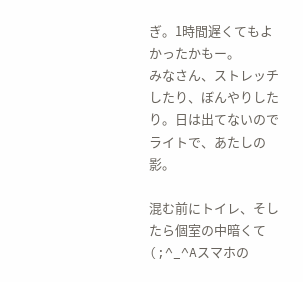ぎ。1時間遅くてもよかったかもー。
みなさん、ストレッチしたり、ぼんやりしたり。日は出てないのでライトで、あたしの影。

混む前にトイレ、そしたら個室の中暗くて(;^_^Aスマホの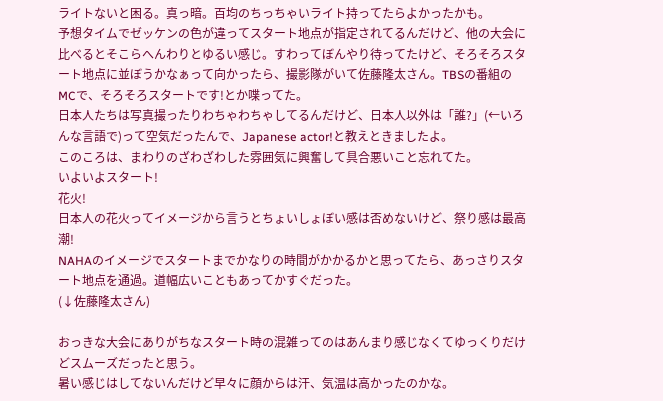ライトないと困る。真っ暗。百均のちっちゃいライト持ってたらよかったかも。
予想タイムでゼッケンの色が違ってスタート地点が指定されてるんだけど、他の大会に比べるとそこらへんわりとゆるい感じ。すわってぼんやり待ってたけど、そろそろスタート地点に並ぼうかなぁって向かったら、撮影隊がいて佐藤隆太さん。TBSの番組のMCで、そろそろスタートです!とか喋ってた。
日本人たちは写真撮ったりわちゃわちゃしてるんだけど、日本人以外は「誰?」(←いろんな言語で)って空気だったんで、Japanese actor!と教えときましたよ。
このころは、まわりのざわざわした雰囲気に興奮して具合悪いこと忘れてた。
いよいよスタート!
花火!
日本人の花火ってイメージから言うとちょいしょぼい感は否めないけど、祭り感は最高潮!
NAHAのイメージでスタートまでかなりの時間がかかるかと思ってたら、あっさりスタート地点を通過。道幅広いこともあってかすぐだった。
(↓佐藤隆太さん)

おっきな大会にありがちなスタート時の混雑ってのはあんまり感じなくてゆっくりだけどスムーズだったと思う。
暑い感じはしてないんだけど早々に顔からは汗、気温は高かったのかな。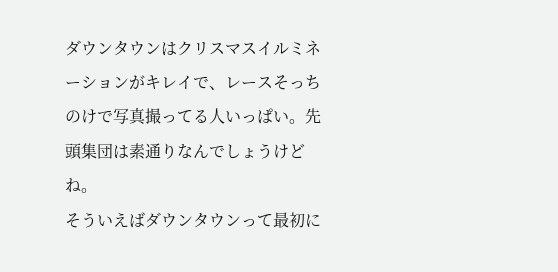ダウンタウンはクリスマスイルミネーションがキレイで、レースそっちのけで写真撮ってる人いっぱい。先頭集団は素通りなんでしょうけどね。
そういえばダウンタウンって最初に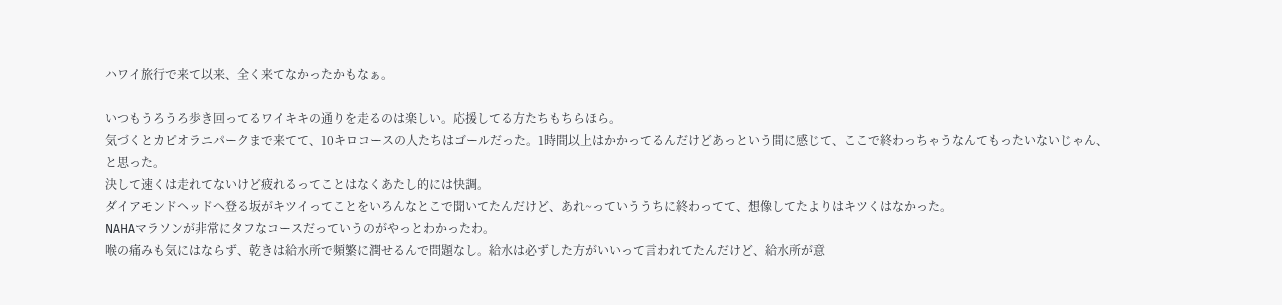ハワイ旅行で来て以来、全く来てなかったかもなぁ。

いつもうろうろ歩き回ってるワイキキの通りを走るのは楽しい。応援してる方たちもちらほら。
気づくとカピオラニパークまで来てて、10キロコースの人たちはゴールだった。1時間以上はかかってるんだけどあっという間に感じて、ここで終わっちゃうなんてもったいないじゃん、と思った。
決して速くは走れてないけど疲れるってことはなくあたし的には快調。
ダイアモンドヘッドへ登る坂がキツイってことをいろんなとこで聞いてたんだけど、あれ~っていううちに終わってて、想像してたよりはキツくはなかった。
NAHAマラソンが非常にタフなコースだっていうのがやっとわかったわ。
喉の痛みも気にはならず、乾きは給水所で頻繁に潤せるんで問題なし。給水は必ずした方がいいって言われてたんだけど、給水所が意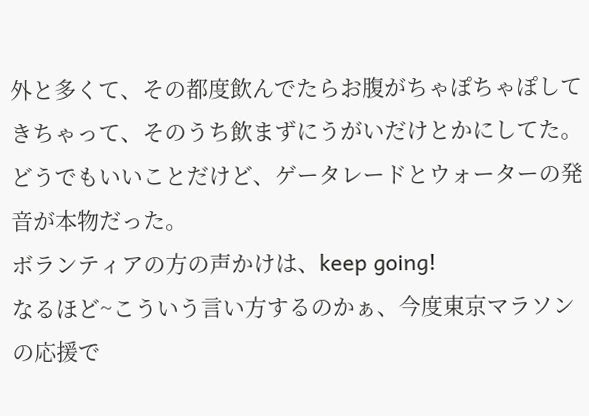外と多くて、その都度飲んでたらお腹がちゃぽちゃぽしてきちゃって、そのうち飲まずにうがいだけとかにしてた。
どうでもいいことだけど、ゲータレードとウォーターの発音が本物だった。
ボランティアの方の声かけは、keep going!
なるほど~こういう言い方するのかぁ、今度東京マラソンの応援で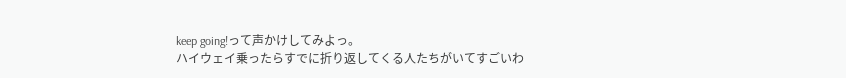keep going!って声かけしてみよっ。
ハイウェイ乗ったらすでに折り返してくる人たちがいてすごいわ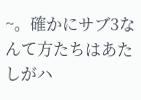~。確かにサブ3なんて方たちはあたしがハ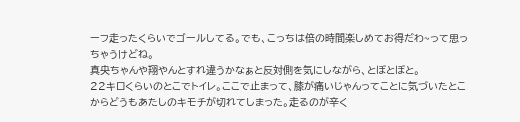ーフ走ったくらいでゴールしてる。でも、こっちは倍の時間楽しめてお得だわ~って思っちゃうけどね。
真央ちゃんや翔やんとすれ違うかなぁと反対側を気にしながら、とぼとぼと。
22キロくらいのとこでトイレ。ここで止まって、膝が痛いじゃんってことに気づいたとこからどうもあたしのキモチが切れてしまった。走るのが辛く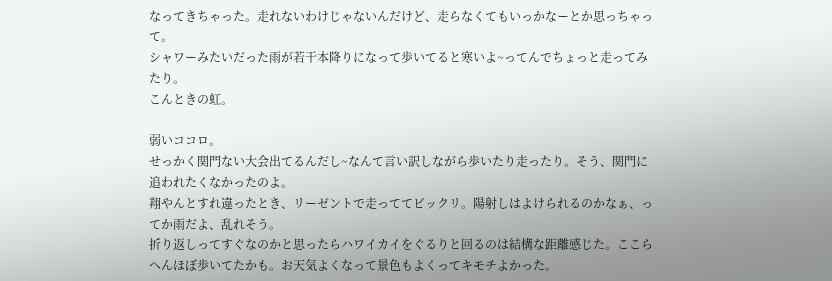なってきちゃった。走れないわけじゃないんだけど、走らなくてもいっかなーとか思っちゃって。
シャワーみたいだった雨が若干本降りになって歩いてると寒いよ~ってんでちょっと走ってみたり。
こんときの虹。

弱いココロ。
せっかく関門ない大会出てるんだし~なんて言い訳しながら歩いたり走ったり。そう、関門に追われたくなかったのよ。
翔やんとすれ違ったとき、リーゼントで走っててビックリ。陽射しはよけられるのかなぁ、ってか雨だよ、乱れそう。
折り返しってすぐなのかと思ったらハワイカイをぐるりと回るのは結構な距離感じた。ここらへんほぼ歩いてたかも。お天気よくなって景色もよくってキモチよかった。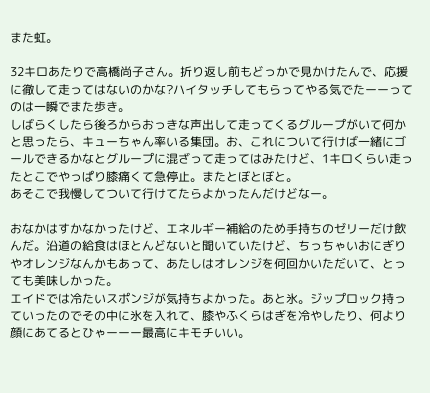また虹。

32キロあたりで高橋尚子さん。折り返し前もどっかで見かけたんで、応援に徹して走ってはないのかな?ハイタッチしてもらってやる気でたーーってのは一瞬でまた歩き。
しばらくしたら後ろからおっきな声出して走ってくるグループがいて何かと思ったら、キューちゃん率いる集団。お、これについて行けば一緒にゴールできるかなとグループに混ざって走ってはみたけど、1キロくらい走ったとこでやっぱり膝痛くて急停止。またとぼとぼと。
あそこで我慢してついて行けてたらよかったんだけどなー。

おなかはすかなかったけど、エネルギー補給のため手持ちのゼリーだけ飲んだ。沿道の給食はほとんどないと聞いていたけど、ちっちゃいおにぎりやオレンジなんかもあって、あたしはオレンジを何回かいただいて、とっても美味しかった。
エイドでは冷たいスポンジが気持ちよかった。あと氷。ジップロック持っていったのでその中に氷を入れて、膝やふくらはぎを冷やしたり、何より顔にあてるとひゃーーー最高にキモチいい。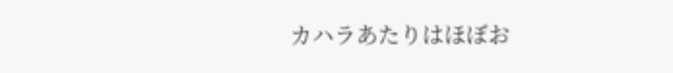カハラあたりはほぼお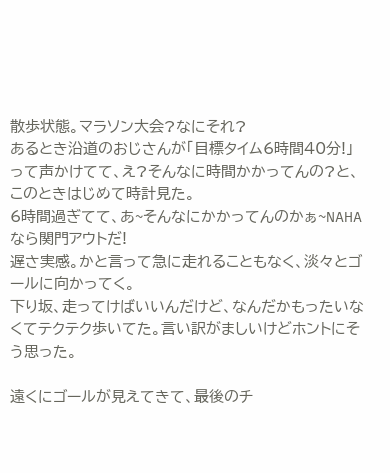散歩状態。マラソン大会?なにそれ?
あるとき沿道のおじさんが「目標タイム6時間40分!」って声かけてて、え?そんなに時間かかってんの?と、このときはじめて時計見た。
6時間過ぎてて、あ~そんなにかかってんのかぁ~NAHAなら関門アウトだ!
遅さ実感。かと言って急に走れることもなく、淡々とゴールに向かってく。
下り坂、走ってけばいいんだけど、なんだかもったいなくてテクテク歩いてた。言い訳がましいけどホントにそう思った。

遠くにゴールが見えてきて、最後のチ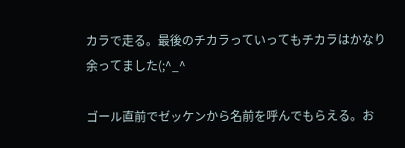カラで走る。最後のチカラっていってもチカラはかなり余ってました(;^_^

ゴール直前でゼッケンから名前を呼んでもらえる。お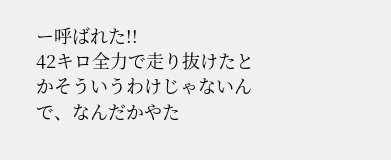ー呼ばれた!!
42キロ全力で走り抜けたとかそういうわけじゃないんで、なんだかやた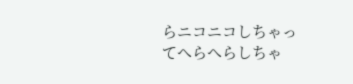らニコニコしちゃってへらへらしちゃ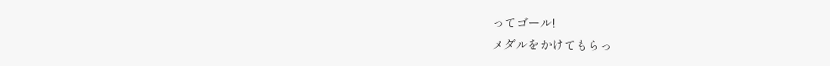ってゴール!
メダルをかけてもらっ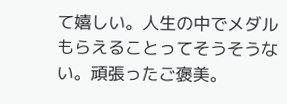て嬉しい。人生の中でメダルもらえることってそうそうない。頑張ったご褒美。